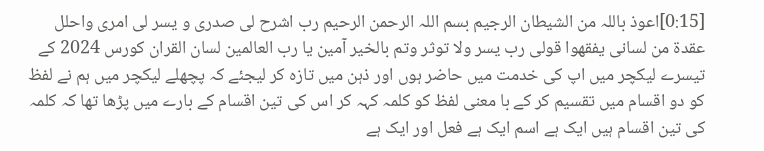[0:15]اعوذ باللہ من الشیطان الرجیم بسم اللہ الرحمن الرحیم رب اشرح لی صدری و یسر لی امری واحلل عقدة من لسانی یفقهوا قولی رب یسر ولا توثر وتم بالخیر آمین یا رب العالمین لسان القران کورس 2024 کے تیسرے لیکچر میں اپ کی خدمت میں حاضر ہوں اور ذہن میں تازہ کر لیجئے کہ پچھلے لیکچر میں ہم نے لفظ کو دو اقسام میں تقسیم کر کے با معنی لفظ کو کلمہ کہہ کر اس کی تین اقسام کے بارے میں پڑھا تھا کہ کلمہ کی تین اقسام ہیں ایک ہے اسم ایک ہے فعل اور ایک ہے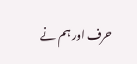حرف اور ہم نے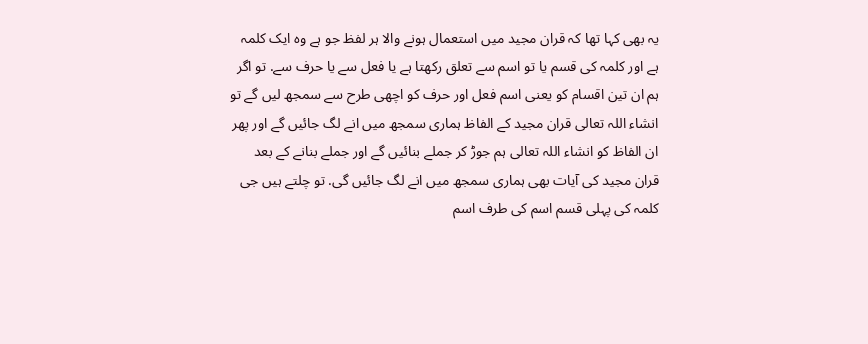یہ بھی کہا تھا کہ قران مجید میں استعمال ہونے والا ہر لفظ جو ہے وہ ایک کلمہ ہے اور کلمہ کی قسم یا تو اسم سے تعلق رکھتا ہے یا فعل سے یا حرف سے. تو اگر ہم ان تین اقسام کو یعنی اسم فعل اور حرف کو اچھی طرح سے سمجھ لیں گے تو انشاء اللہ تعالی قران مجید کے الفاظ ہماری سمجھ میں انے لگ جائیں گے اور پھر ان الفاظ کو انشاء اللہ تعالی ہم جوڑ کر جملے بنائیں گے اور جملے بنانے کے بعد قران مجید کی آیات بھی ہماری سمجھ میں انے لگ جائیں گی. تو چلتے ہیں جی کلمہ کی پہلی قسم اسم کی طرف اسم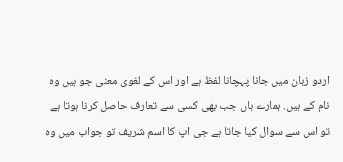اردو زبان میں جانا پہچانا لفظ ہے اور اس کے لغوی معنی جو ہیں وہ نام کے ہیں. ہمارے ہاں جب بھی کسی سے تعارف حاصل کرنا ہوتا ہے تو اس سے سوال کیا جاتا ہے جی اپ کا اسم شریف تو جواب میں وہ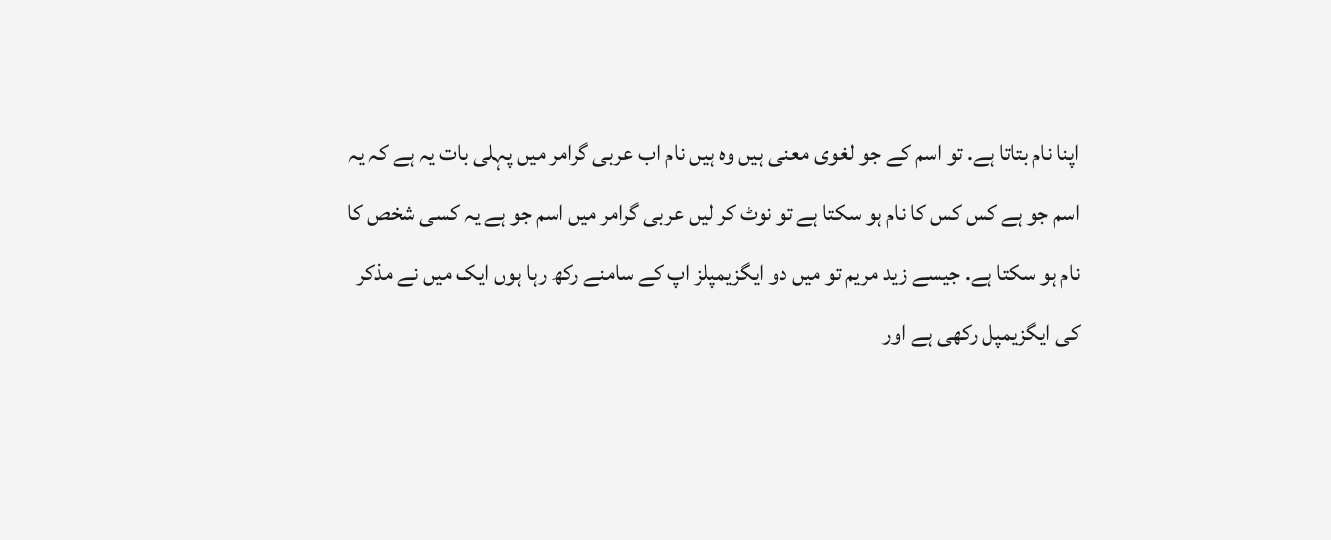اپنا نام بتاتا ہے. تو اسم کے جو لغوی معنی ہیں وہ ہیں نام اب عربی گرامر میں پہلی بات یہ ہے کہ یہ اسم جو ہے کس کس کا نام ہو سکتا ہے تو نوٹ کر لیں عربی گرامر میں اسم جو ہے یہ کسی شخص کا نام ہو سکتا ہے. جیسے زید مریم تو میں دو ایگزیمپلز اپ کے سامنے رکھ رہا ہوں ایک میں نے مذکر کی ایگزیمپل رکھی ہے اور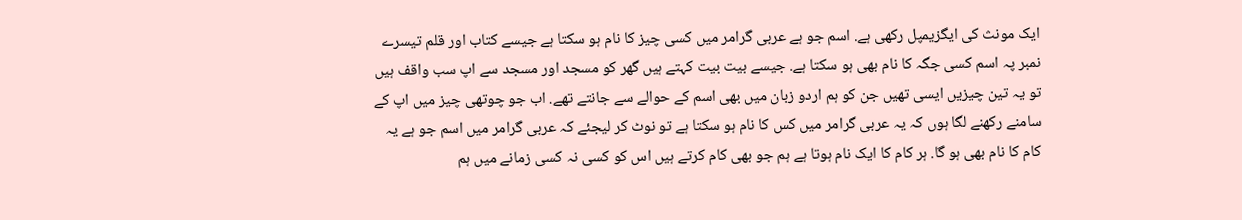ایک مونث کی ایگزیمپل رکھی ہے. اسم جو ہے عربی گرامر میں کسی چیز کا نام ہو سکتا ہے جیسے کتاب اور قلم تیسرے نمبر پہ اسم کسی جگہ کا نام بھی ہو سکتا ہے. جیسے بیت بیت کہتے ہیں گھر کو مسجد اور مسجد سے اپ سب واقف ہیں تو یہ تین چیزیں ایسی تھیں جن کو ہم اردو زبان میں بھی اسم کے حوالے سے جانتے تھے. اب جو چوتھی چیز میں اپ کے سامنے رکھنے لگا ہوں کہ یہ عربی گرامر میں کس کا نام ہو سکتا ہے تو نوٹ کر لیجئے کہ عربی گرامر میں اسم جو ہے یہ کام کا نام بھی ہو گا. ہر کام کا ایک نام ہوتا ہے ہم جو بھی کام کرتے ہیں اس کو کسی نہ کسی زمانے میں ہم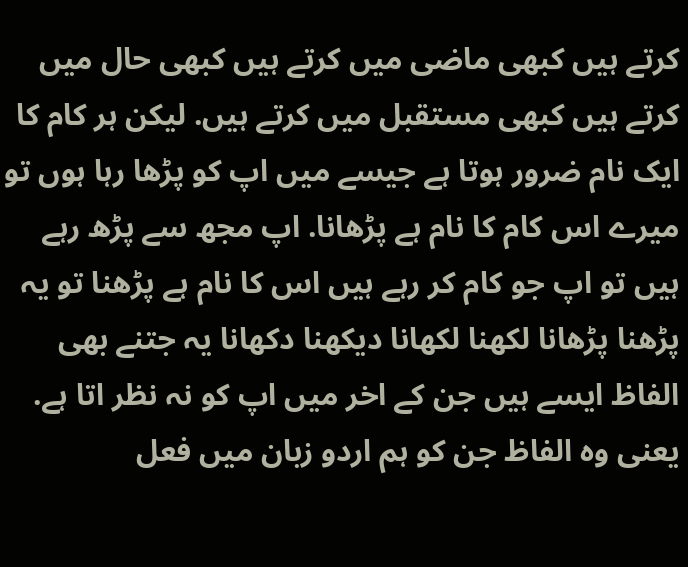کرتے ہیں کبھی ماضی میں کرتے ہیں کبھی حال میں کرتے ہیں کبھی مستقبل میں کرتے ہیں. لیکن ہر کام کا ایک نام ضرور ہوتا ہے جیسے میں اپ کو پڑھا رہا ہوں تو میرے اس کام کا نام ہے پڑھانا. اپ مجھ سے پڑھ رہے ہیں تو اپ جو کام کر رہے ہیں اس کا نام ہے پڑھنا تو یہ پڑھنا پڑھانا لکھنا لکھانا دیکھنا دکھانا یہ جتنے بھی الفاظ ایسے ہیں جن کے اخر میں اپ کو نہ نظر اتا ہے. یعنی وہ الفاظ جن کو ہم اردو زبان میں فعل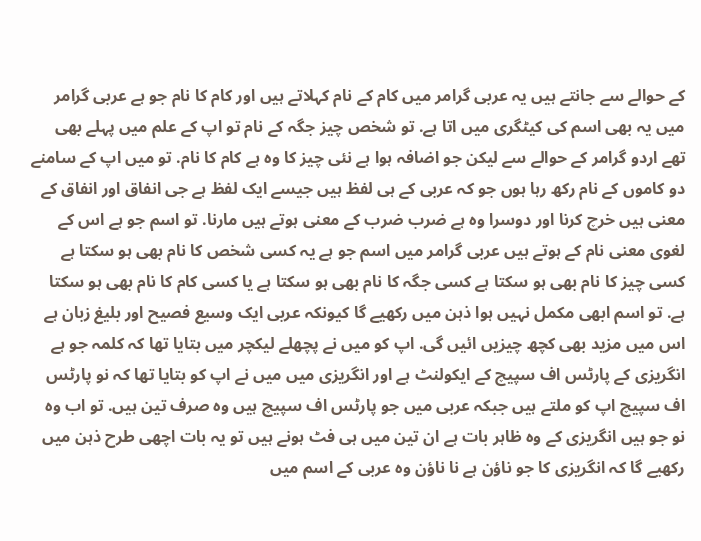کے حوالے سے جانتے ہیں یہ عربی گرامر میں کام کے نام کہلاتے ہیں اور کام کا نام جو ہے عربی گرامر میں یہ بھی اسم کی کیٹگری میں اتا ہے. تو شخص چیز جگہ کے نام تو اپ کے علم میں پہلے بھی تھے اردو گرامر کے حوالے سے لیکن جو اضافہ ہوا ہے نئی چیز کا وہ ہے کام کا نام. تو میں اپ کے سامنے دو کاموں کے نام رکھ رہا ہوں جو کہ عربی کے ہی لفظ ہیں جیسے ایک لفظ ہے جی انفاق اور انفاق کے معنی ہیں خرچ کرنا اور دوسرا وہ ہے ضرب ضرب کے معنی ہوتے ہیں مارنا. تو اسم جو ہے اس کے لغوی معنی نام کے ہوتے ہیں عربی گرامر میں اسم جو ہے یہ کسی شخص کا نام بھی ہو سکتا ہے کسی چیز کا نام بھی ہو سکتا ہے کسی جگہ کا نام بھی ہو سکتا ہے یا کسی کام کا نام بھی ہو سکتا ہے. تو اسم ابھی مکمل نہیں ہوا ذہن میں رکھیے گا کیونکہ عربی ایک وسیع فصیح اور بلیغ زبان ہے اس میں مزید بھی کچھ چیزیں ائیں گی. اپ کو میں نے پچھلے لیکچر میں بتایا تھا کہ کلمہ جو ہے انگریزی کے پارٹس اف سپیچ کے ایکولنٹ ہے اور انگریزی میں میں نے اپ کو بتایا تھا کہ نو پارٹس اف سپیچ اپ کو ملتے ہیں جبکہ عربی میں جو پارٹس اف سپیچ ہیں وہ صرف تین ہیں. تو اب وہ نو جو ہیں انگریزی کے وہ ظاہر بات ہے ان تین میں ہی فٹ ہونے ہیں تو یہ بات اچھی طرح ذہن میں رکھیے گا کہ انگریزی کا جو ناؤن ہے نا ناؤن وہ عربی کے اسم میں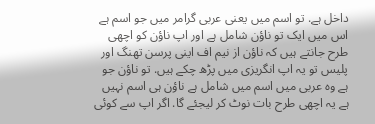داخل ہے. تو اسم میں یعنی عربی گرامر میں جو اسم ہے اس میں ایک تو ناؤن شامل ہے اور اپ ناؤن کو اچھی طرح جانتے ہیں کہ ناؤن از نیم اف اینی پرسن تھنگ اور پلیس تو یہ اپ انگریزی میں پڑھ چکے ہیں. تو ناؤن جو ہے وہ عربی میں اسم میں شامل ہے ناؤن ہی اسم نہیں ہے یہ اچھی طرح بات نوٹ کر لیجئے گا. اگر اپ سے کوئی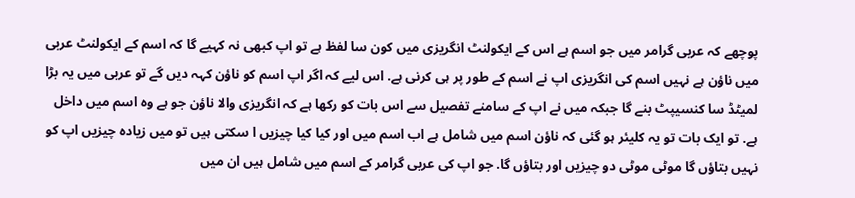پوچھے کہ عربی گرامر میں جو اسم ہے اس کے ایکولنٹ انگریزی میں کون سا لفظ ہے تو اپ کبھی نہ کہیے گا کہ اسم کے ایکولنٹ عربی میں ناؤن ہے نہیں اسم کی انگریزی اپ نے اسم کے طور پر ہی کرنی ہے. اس لیے کہ اگر اپ اسم کو ناؤن کہہ دیں گے تو عربی میں یہ بڑا لمیٹڈ سا کنسیپٹ بنے گا جبکہ میں نے اپ کے سامنے تفصیل سے اس بات کو رکھا ہے کہ انگریزی والا ناؤن جو ہے وہ اسم میں داخل ہے. تو ایک بات تو یہ کلیئر ہو گئی کہ ناؤن اسم میں شامل ہے اب اسم میں اور کیا کیا چیزیں ا سکتی ہیں تو میں زیادہ چیزیں اپ کو نہیں بتاؤں گا موٹی موٹی دو چیزیں اور بتاؤں گا. جو اپ کی عربی گرامر کے اسم میں شامل ہیں ان میں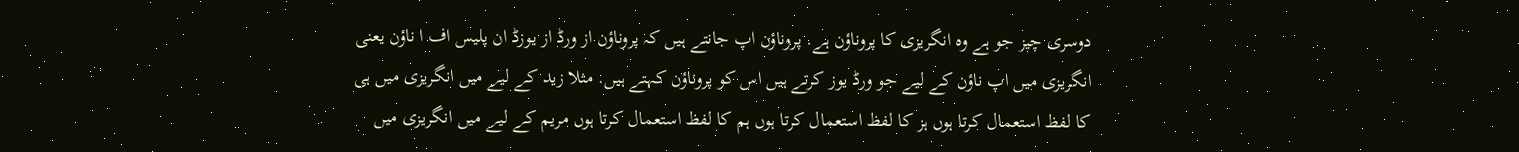دوسری چیز جو ہے وہ انگریزی کا پروناؤن ہے. پروناؤن اپ جانتے ہیں کہ پروناؤن از ورڈ از یوزڈ ان پلیس اف ا ناؤن یعنی انگریزی میں اپ ناؤن کے لیے جو ورڈ یوز کرتے ہیں اس کو پروناؤن کہتے ہیں. مثلا زید کے لیے میں انگریزی میں ہی کا لفظ استعمال کرتا ہوں ہز کا لفظ استعمال کرتا ہوں ہم کا لفظ استعمال کرتا ہوں مریم کے لیے میں انگریزی میں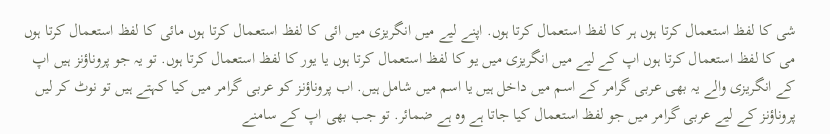شی کا لفظ استعمال کرتا ہوں ہر کا لفظ استعمال کرتا ہوں. اپنے لیے میں انگریزی میں ائی کا لفظ استعمال کرتا ہوں مائی کا لفظ استعمال کرتا ہوں می کا لفظ استعمال کرتا ہوں اپ کے لیے میں انگریزی میں یو کا لفظ استعمال کرتا ہوں یا یور کا لفظ استعمال کرتا ہوں. تو یہ جو پروناؤنز ہیں اپ کے انگریزی والے یہ بھی عربی گرامر کے اسم میں داخل ہیں یا اسم میں شامل ہیں. اب پروناؤنز کو عربی گرامر میں کیا کہتے ہیں تو نوٹ کر لیں پروناؤنز کے لیے عربی گرامر میں جو لفظ استعمال کیا جاتا ہے وہ ہے ضمائر. تو جب بھی اپ کے سامنے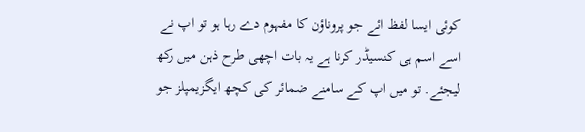کوئی ایسا لفظ ائے جو پروناؤن کا مفہوم دے رہا ہو تو اپ نے اسے اسم ہی کنسیڈر کرنا ہے یہ بات اچھی طرح ذہن میں رکھ لیجئے. تو میں اپ کے سامنے ضمائر کی کچھ ایگزیمپلز جو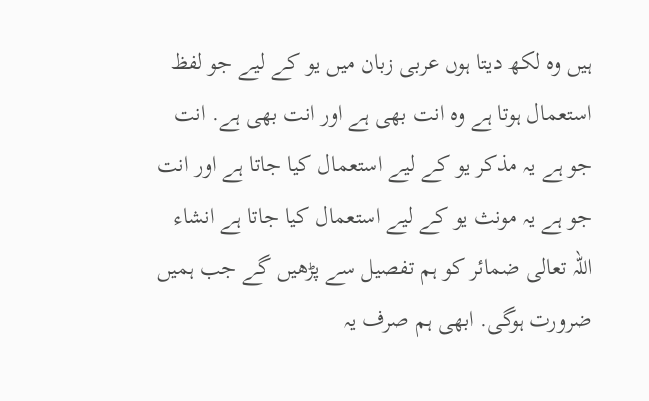ہیں وہ لکھ دیتا ہوں عربی زبان میں یو کے لیے جو لفظ استعمال ہوتا ہے وہ انت بھی ہے اور انت بھی ہے. انت جو ہے یہ مذکر یو کے لیے استعمال کیا جاتا ہے اور انت جو ہے یہ مونث یو کے لیے استعمال کیا جاتا ہے انشاء اللہ تعالی ضمائر کو ہم تفصیل سے پڑھیں گے جب ہمیں ضرورت ہوگی. ابھی ہم صرف یہ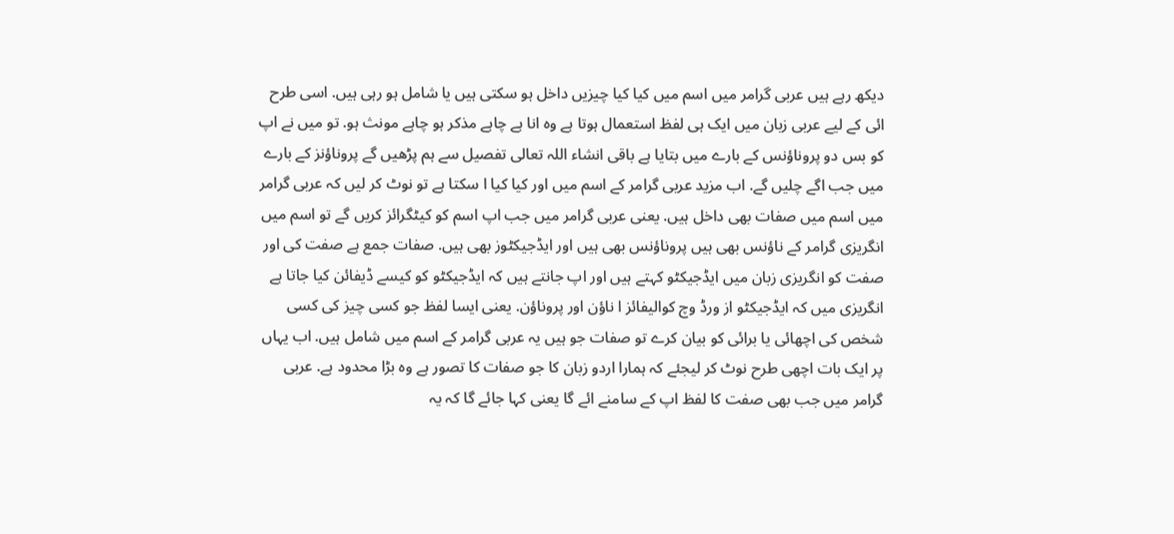دیکھ رہے ہیں عربی گرامر میں اسم میں کیا کیا چیزیں داخل ہو سکتی ہیں یا شامل ہو رہی ہیں. اسی طرح ائی کے لیے عربی زبان میں ایک ہی لفظ استعمال ہوتا ہے وہ انا ہے چاہے مذکر ہو چاہے مونث ہو. تو میں نے اپ کو بس دو پروناؤنس کے بارے میں بتایا ہے باقی انشاء اللہ تعالی تفصیل سے ہم پڑھیں گے پروناؤنز کے بارے میں جب اگے چلیں گے. اب مزید عربی گرامر کے اسم میں اور کیا کیا ا سکتا ہے تو نوٹ کر لیں کہ عربی گرامر میں اسم میں صفات بھی داخل ہیں. یعنی عربی گرامر میں جب اپ اسم کو کیٹگرائز کریں گے تو اسم میں انگریزی گرامر کے ناؤنس بھی ہیں پروناؤنس بھی ہیں اور ایڈجیکٹوز بھی ہیں. صفات جمع ہے صفت کی اور صفت کو انگریزی زبان میں ایڈجیکٹو کہتے ہیں اور اپ جانتے ہیں کہ ایڈجیکٹو کو کیسے ڈیفائن کیا جاتا ہے انگریزی میں کہ ایڈجیکٹو از ورڈ وچ کوالیفائز ا ناؤن اور پروناؤن. یعنی ایسا لفظ جو کسی چیز کی کسی شخص کی اچھائی یا برائی کو بیان کرے تو صفات جو ہیں یہ عربی گرامر کے اسم میں شامل ہیں. اب یہاں پر ایک بات اچھی طرح نوٹ کر لیجئے کہ ہمارا اردو زبان کا جو صفات کا تصور ہے وہ بڑا محدود ہے. عربی گرامر میں جب بھی صفت کا لفظ اپ کے سامنے ائے گا یعنی کہا جائے گا کہ یہ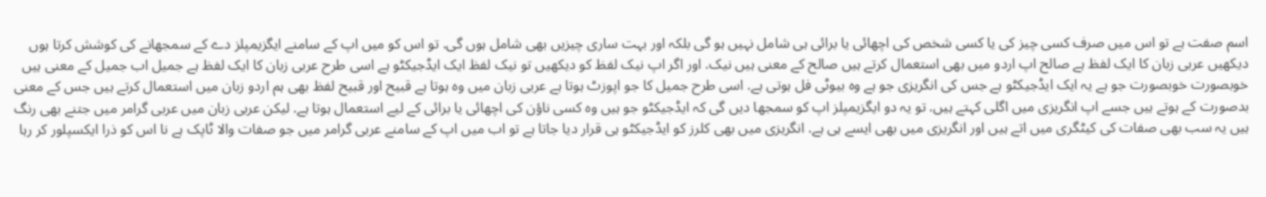اسم صفت ہے تو اس میں صرف کسی چیز کی یا کسی شخص کی اچھائی یا برائی ہی شامل نہیں ہو گی بلکہ اور بہت ساری چیزیں بھی شامل ہوں گی. تو اس کو میں اپ کے سامنے ایگزیمپلز دے کے سمجھانے کی کوشش کرتا ہوں دیکھیں عربی زبان کا ایک لفظ ہے صالح اپ اردو میں بھی استعمال کرتے ہیں صالح کے معنی ہیں نیک. اور اگر اپ نیک لفظ کو دیکھیں تو نیک لفظ ایک ایڈجیکٹو ہے اسی طرح عربی زبان کا ایک لفظ ہے جمیل اب جمیل کے معنی ہیں خوبصورت خوبصورت جو ہے یہ ایک ایڈجیکٹو ہے جس کی انگریزی جو ہے وہ بیوٹی فل ہوتی ہے. اسی طرح جمیل کا جو اپوزٹ ہوتا ہے عربی زبان میں وہ ہوتا ہے قبیح اور قبیح لفظ بھی ہم اردو زبان میں استعمال کرتے ہیں جس کے معنی بدصورت کے ہوتے ہیں جسے اپ انگریزی میں اگلی کہتے ہیں. تو یہ دو ایگزیمپلز اپ کو سمجھا دیں گی کہ ایڈجیکٹو جو ہیں وہ کسی ناؤن کی اچھائی یا برائی کے لیے استعمال ہوتا ہے. لیکن عربی زبان میں عربی گرامر میں جتنے بھی رنگ ہیں یہ سب بھی صفات کی کیٹگری میں اتے ہیں اور انگریزی میں بھی ایسے ہی ہے. انگریزی میں بھی کلرز کو ایڈجیکٹو ہی قرار دیا جاتا ہے تو اب میں اپ کے سامنے عربی گرامر میں جو صفات والا ٹاپک ہے نا اس کو ذرا ایکسپلور کر رہا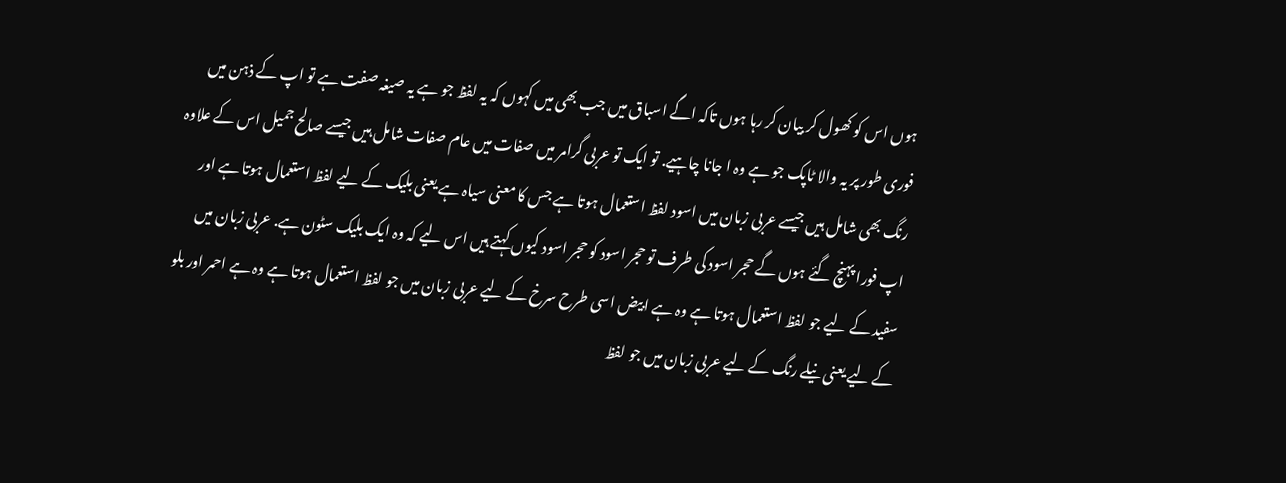ہوں اس کو کھول کر بیان کر رہا ہوں تاکہ اگے اسباق میں جب بھی میں کہوں کہ یہ لفظ جو ہے یہ صیغہ صفت ہے تو اپ کے ذہن میں فوری طور پر یہ والا ٹاپک جو ہے وہ ا جانا چاہیے. تو ایک تو عربی گرامر میں صفات میں عام صفات شامل ہیں جیسے صالح جمیل اس کے علاوہ رنگ بھی شامل ہیں جیسے عربی زبان میں اسود لفظ استعمال ہوتا ہے جس کا معنی سیاہ ہے یعنی بلیک کے لیے لفظ استعمال ہوتا ہے اور اپ فورا پہنچ گئے ہوں گے حجر اسود کی طرف تو حجر اسود کو حجر اسود کیوں کہتے ہیں اس لیے کہ وہ ایک بلیک سٹون ہے. عربی زبان میں سفید کے لیے جو لفظ استعمال ہوتا ہے وہ ہے ابیض اسی طرح سرخ کے لیے عربی زبان میں جو لفظ استعمال ہوتا ہے وہ ہے احمر اور بلو کے لیے یعنی نیلے رنگ کے لیے عربی زبان میں جو لفظ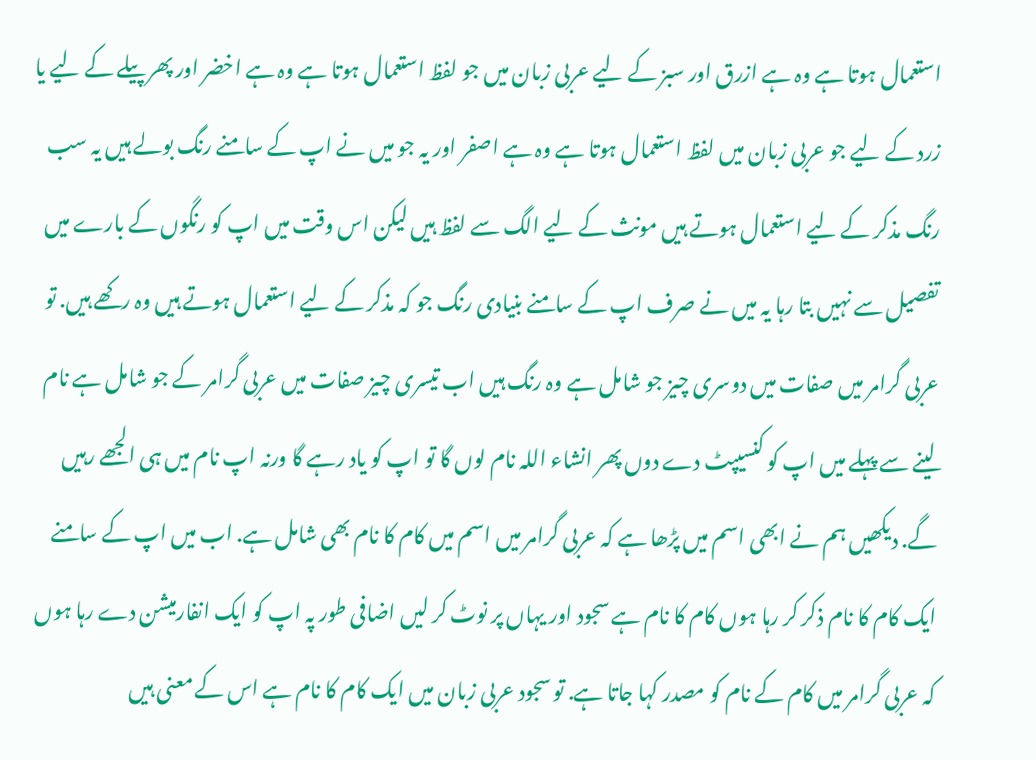استعمال ہوتا ہے وہ ہے ازرق اور سبز کے لیے عربی زبان میں جو لفظ استعمال ہوتا ہے وہ ہے اخضر اور پھر پیلے کے لیے یا زرد کے لیے جو عربی زبان میں لفظ استعمال ہوتا ہے وہ ہے اصفر اور یہ جو میں نے اپ کے سامنے رنگ بولے ہیں یہ سب رنگ مذکر کے لیے استعمال ہوتے ہیں مونث کے لیے الگ سے لفظ ہیں لیکن اس وقت میں اپ کو رنگوں کے بارے میں تفصیل سے نہیں بتا رہا یہ میں نے صرف اپ کے سامنے بنیادی رنگ جو کہ مذکر کے لیے استعمال ہوتے ہیں وہ رکھے ہیں. تو عربی گرامر میں صفات میں دوسری چیز جو شامل ہے وہ رنگ ہیں اب تیسری چیز صفات میں عربی گرامر کے جو شامل ہے نام لینے سے پہلے میں اپ کو کنسیپٹ دے دوں پھر انشاء اللہ نام لوں گا تو اپ کو یاد رہے گا ورنہ اپ نام میں ہی الجھے رہیں گے. دیکھیں ہم نے ابھی اسم میں پڑھا ہے کہ عربی گرامر میں اسم میں کام کا نام بھی شامل ہے. اب میں اپ کے سامنے ایک کام کا نام ذکر کر رہا ہوں کام کا نام ہے سجود اور یہاں پر نوٹ کر لیں اضافی طور پہ اپ کو ایک انفارمیشن دے رہا ہوں کہ عربی گرامر میں کام کے نام کو مصدر کہا جاتا ہے. تو سجود عربی زبان میں ایک کام کا نام ہے اس کے معنی ہیں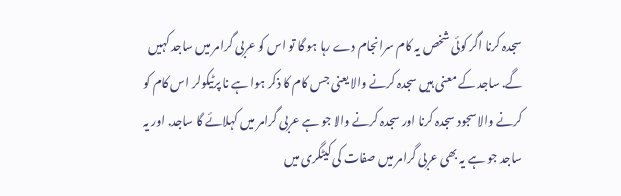سجدہ کرنا اگر کوئی شخص یہ کام سرانجام دے رہا ہو گا تو اس کو عربی گرامر میں ساجد کہیں گے. ساجد کے معنی ہیں سجدہ کرنے والا یعنی جس کام کا ذکر ہوا ہے نا پرٹیکولر اس کام کو کرنے والا سجود سجدہ کرنا اور سجدہ کرنے والا جو ہے عربی گرامر میں کہلائے گا ساجد. اور یہ ساجد جو ہے یہ بھی عربی گرامر میں صفات کی کیٹگری میں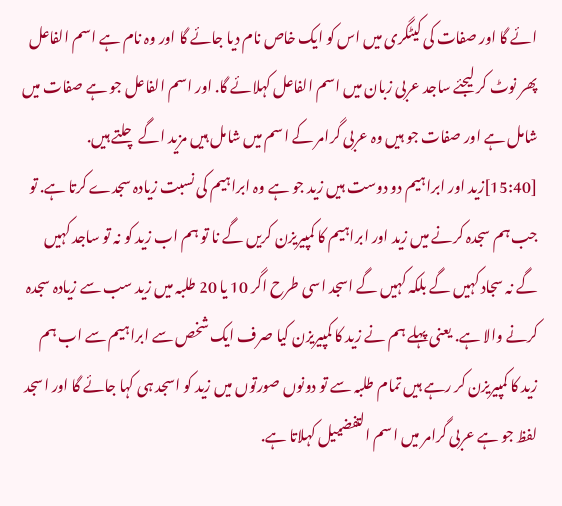ائے گا اور صفات کی کیٹگری میں اس کو ایک خاص نام دیا جائے گا اور وہ نام ہے اسم الفاعل پھر نوٹ کر لیجئے ساجد عربی زبان میں اسم الفاعل کہلائے گا. اور اسم الفاعل جو ہے صفات میں شامل ہے اور صفات جو ہیں وہ عربی گرامر کے اسم میں شامل ہیں مزید اگے چلتے ہیں.
[15:40]زید اور ابراہیم دو دوست ہیں زید جو ہے وہ ابراہیم کی نسبت زیادہ سجدے کرتا ہے. تو جب ہم سجدہ کرنے میں زید اور ابراہیم کا کمپیریزن کریں گے نا تو ہم اب زید کو نہ تو ساجد کہیں گے نہ سجاد کہیں گے بلکہ کہیں گے اسجد اسی طرح اگر 10 یا 20 طلبہ میں زید سب سے زیادہ سجدہ کرنے والا ہے. یعنی پہلے ہم نے زید کا کمپیریزن کیا صرف ایک شخص سے ابراہیم سے اب ہم زید کا کمپیریزن کر رہے ہیں تمام طلبہ سے تو دونوں صورتوں میں زید کو اسجد ہی کہا جائے گا اور اسجد لفظ جو ہے عربی گرامر میں اسم التفضییل کہلاتا ہے.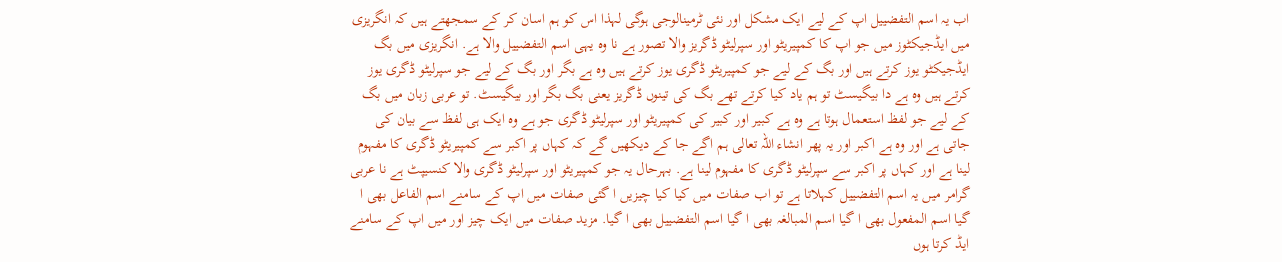اب یہ اسم التفضییل اپ کے لیے ایک مشکل اور نئی ٹرمینالوجی ہوگی لہذا اس کو ہم اسان کر کے سمجھتے ہیں کہ انگریزی میں ایڈجیکٹوز میں جو اپ کا کمپیریٹو اور سپرلیٹو ڈگریز والا تصور ہے نا وہ یہی اسم التفضییل والا ہے. انگریزی میں بگ ایڈجیکٹو یوز کرتے ہیں اور بگ کے لیے جو کمپیریٹو ڈگری یوز کرتے ہیں وہ ہے بگر اور بگ کے لیے جو سپرلیٹو ڈگری یوز کرتے ہیں وہ ہے دا بیگیسٹ تو ہم یاد کیا کرتے تھے بگ کی تینوں ڈگریز یعنی بگ بگر اور بیگیسٹ. تو عربی زبان میں بگ کے لیے جو لفظ استعمال ہوتا ہے وہ ہے کبیر اور کبیر کی کمپیریٹو اور سپرلیٹو ڈگری جو ہے وہ ایک ہی لفظ سے بیان کی جاتی ہے اور وہ ہے اکبر اور یہ پھر انشاء اللہ تعالی ہم اگے جا کے دیکھیں گے کہ کہاں پر اکبر سے کمپیریٹو ڈگری کا مفہوم لینا ہے اور کہاں پر اکبر سے سپرلیٹو ڈگری کا مفہوم لینا ہے. بہرحال یہ جو کمپیریٹو اور سپرلیٹو ڈگری والا کنسیپٹ ہے نا عربی گرامر میں یہ اسم التفضییل کہلاتا ہے تو اب صفات میں کیا کیا چیزیں ا گئی صفات میں اپ کے سامنے اسم الفاعل بھی ا گیا اسم المفعول بھی ا گیا اسم المبالغہ بھی ا گیا اسم التفضییل بھی ا گیا. مزید صفات میں ایک چیز اور میں اپ کے سامنے ایڈ کرتا ہوں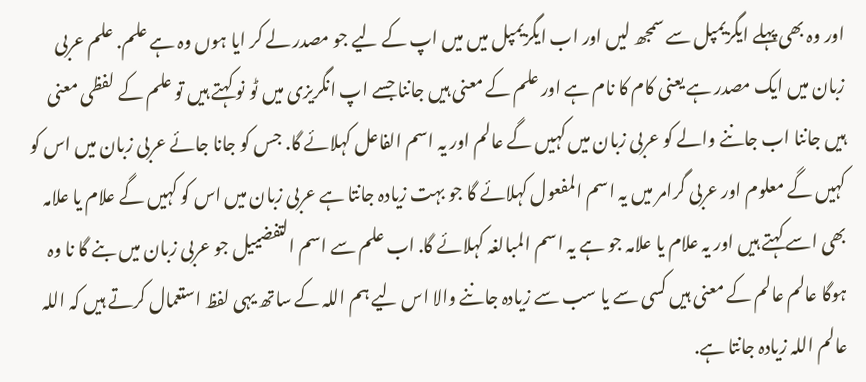اور وہ بھی پہلے ایگزیمپل سے سمجھ لیں اور اب ایگزیمپل میں میں اپ کے لیے جو مصدر لے کر ایا ہوں وہ ہے علم. علم عربی زبان میں ایک مصدر ہے یعنی کام کا نام ہے اور علم کے معنی ہیں جاننا جسے اپ انگریزی میں ٹو نو کہتے ہیں تو علم کے لفظی معنی ہیں جاننا اب جاننے والے کو عربی زبان میں کہیں گے عالم اور یہ اسم الفاعل کہلائے گا. جس کو جانا جائے عربی زبان میں اس کو کہیں گے معلوم اور عربی گرامر میں یہ اسم المفعول کہلائے گا جو بہت زیادہ جانتا ہے عربی زبان میں اس کو کہیں گے علام یا علامہ بھی اسے کہتے ہیں اور یہ علام یا علامہ جو ہے یہ اسم المبالغہ کہلائے گا. اب علم سے اسم التفضییل جو عربی زبان میں بنے گا نا وہ ہوگا عالم عالم کے معنی ہیں کسی سے یا سب سے زیادہ جاننے والا اس لیے ہم اللہ کے ساتھ یہی لفظ استعمال کرتے ہیں کہ اللہ عالم اللہ زیادہ جانتا ہے.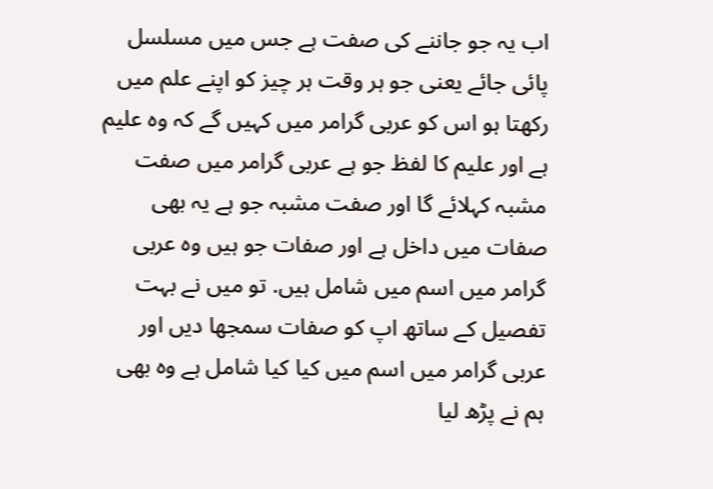اب یہ جو جاننے کی صفت ہے جس میں مسلسل پائی جائے یعنی جو ہر وقت ہر چیز کو اپنے علم میں رکھتا ہو اس کو عربی گرامر میں کہیں گے کہ وہ علیم ہے اور علیم کا لفظ جو ہے عربی گرامر میں صفت مشبہ کہلائے گا اور صفت مشبہ جو ہے یہ بھی صفات میں داخل ہے اور صفات جو ہیں وہ عربی گرامر میں اسم میں شامل ہیں. تو میں نے بہت تفصیل کے ساتھ اپ کو صفات سمجھا دیں اور عربی گرامر میں اسم میں کیا کیا شامل ہے وہ بھی ہم نے پڑھ لیا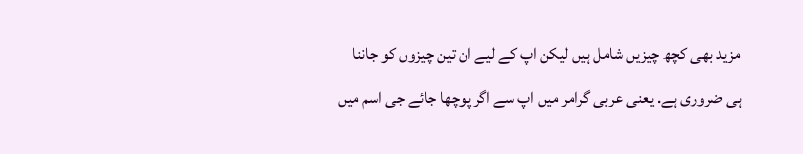مزید بھی کچھ چیزیں شامل ہیں لیکن اپ کے لیے ان تین چیزوں کو جاننا ہی ضروری ہے. یعنی عربی گرامر میں اپ سے اگر پوچھا جائے جی اسم میں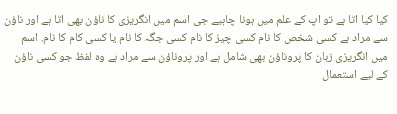کیا کیا اتا ہے تو اپ کے علم میں ہونا چاہیے جی اسم میں انگریزی کا ناؤن بھی اتا ہے اور ناؤن سے مراد ہے کسی شخص کا نام کسی چیز کا نام کسی جگہ کا نام یا کسی کام کا نام. اسم میں انگریزی زبان کا پروناؤن بھی شامل ہے اور پروناؤن سے مراد ہے وہ لفظ جو کسی ناؤن کے لیے استعمال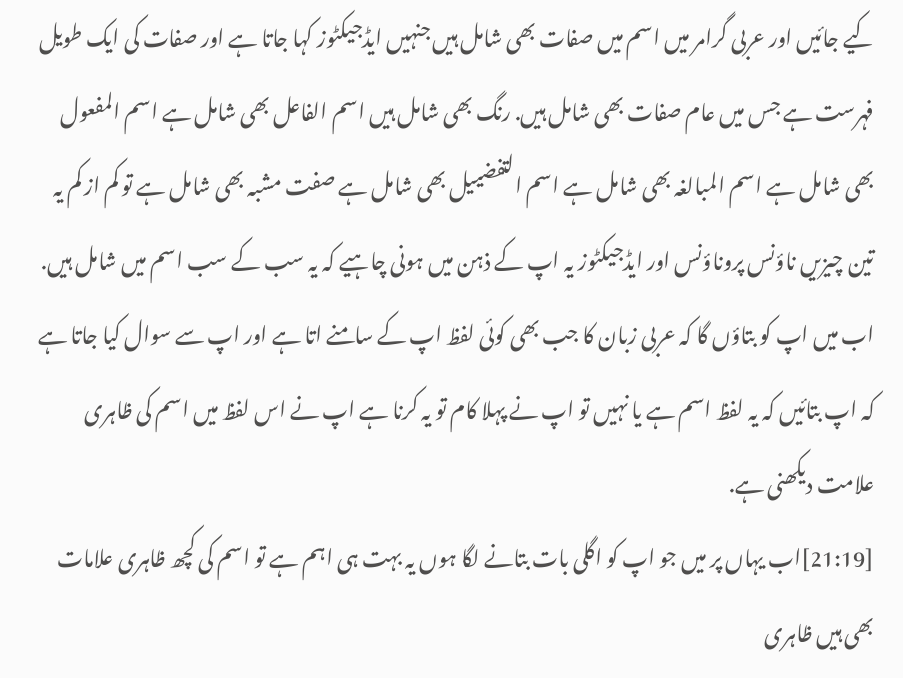کیے جائیں اور عربی گرامر میں اسم میں صفات بھی شامل ہیں جنہیں ایڈجیکٹوز کہا جاتا ہے اور صفات کی ایک طویل فہرست ہے جس میں عام صفات بھی شامل ہیں. رنگ بھی شامل ہیں اسم الفاعل بھی شامل ہے اسم المفعول بھی شامل ہے اسم المبالغہ بھی شامل ہے اسم التفضییل بھی شامل ہے صفت مشبہ بھی شامل ہے تو کم از کم یہ تین چیزیں ناؤنس پروناؤنس اور ایڈجیکٹوز یہ اپ کے ذہن میں ہونی چاہیے کہ یہ سب کے سب اسم میں شامل ہیں. اب میں اپ کو بتاؤں گا کہ عربی زبان کا جب بھی کوئی لفظ اپ کے سامنے اتا ہے اور اپ سے سوال کیا جاتا ہے کہ اپ بتائیں کہ یہ لفظ اسم ہے یا نہیں تو اپ نے پہلا کام تو یہ کرنا ہے اپ نے اس لفظ میں اسم کی ظاہری علامت دیکھنی ہے.
[21:19]اب یہاں پر میں جو اپ کو اگلی بات بتانے لگا ہوں یہ بہت ہی اہم ہے تو اسم کی کچھ ظاہری علامات بھی ہیں ظاہری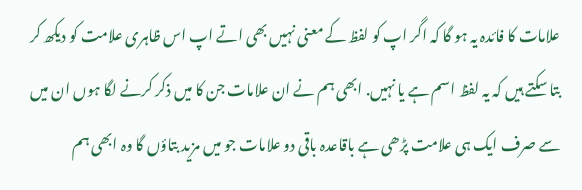علامات کا فائدہ یہ ہو گا کہ اگر اپ کو لفظ کے معنی نہیں بھی اتے اپ اس ظاہری علامت کو دیکھ کر بتا سکتے ہیں کہ یہ لفظ اسم ہے یا نہیں. ابھی ہم نے ان علامات جن کا میں ذکر کرنے لگا ہوں ان میں سے صرف ایک ہی علامت پڑھی ہے باقاعدہ باقی دو علامات جو میں مزید بتاؤں گا وہ ابھی ہم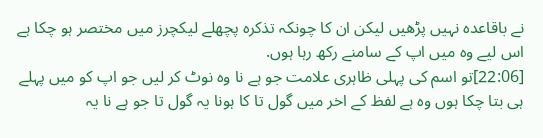نے باقاعدہ نہیں پڑھیں لیکن ان کا چونکہ تذکرہ پچھلے لیکچرز میں مختصر ہو چکا ہے اس لیے وہ میں اپ کے سامنے رکھ رہا ہوں.
[22:06]تو اسم کی پہلی ظاہری علامت جو ہے نا وہ نوٹ کر لیں جو اپ کو میں پہلے ہی بتا چکا ہوں وہ ہے لفظ کے اخر میں گول تا کا ہونا یہ گول تا جو ہے نا یہ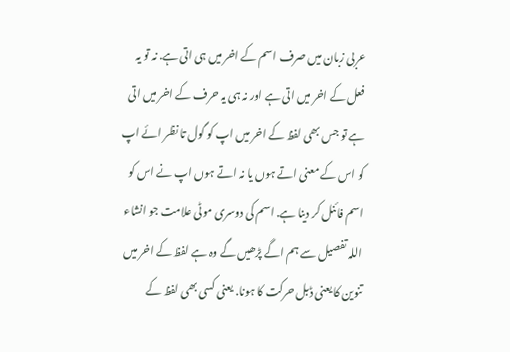عربی زبان میں صرف اسم کے اخر میں ہی اتی ہے. نہ تو یہ فعل کے اخر میں اتی ہے اور نہ ہی یہ حرف کے اخر میں اتی ہے تو جس بھی لفظ کے اخر میں اپ کو گول تا نظر ائے اپ کو اس کے معنی اتے ہوں یا نہ اتے ہوں اپ نے اس کو اسم فائنل کر دینا ہے. اسم کی دوسری موٹی علامت جو انشاء اللہ تفصیل سے ہم اگے پڑھیں گے وہ ہے لفظ کے اخر میں تنوین کا یعنی ڈبل حرکت کا ہونا. یعنی کسی بھی لفظ کے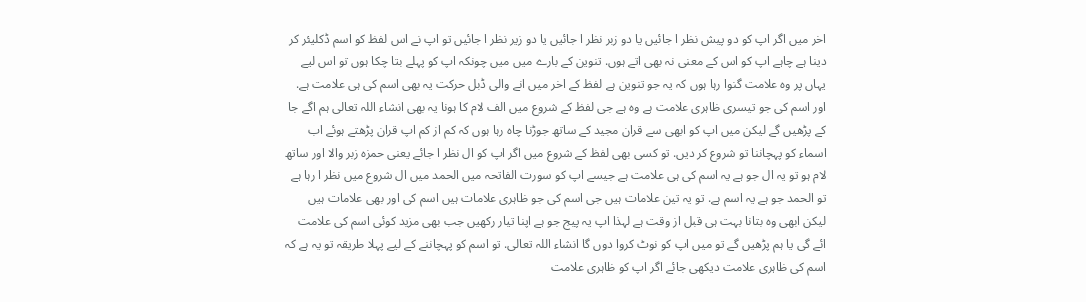اخر میں اگر اپ کو دو پیش نظر ا جائیں یا دو زبر نظر ا جائیں یا دو زیر نظر ا جائیں تو اپ نے اس لفظ کو اسم ڈکلیئر کر دینا ہے چاہے اپ کو اس کے معنی نہ بھی اتے ہوں. تنوین کے بارے میں میں چونکہ اپ کو پہلے بتا چکا ہوں تو اس لیے یہاں پر وہ علامت گنوا رہا ہوں کہ یہ جو تنوین ہے لفظ کے اخر میں انے والی ڈبل حرکت یہ بھی اسم کی ہی علامت ہے. اور اسم کی جو تیسری ظاہری علامت ہے وہ ہے جی لفظ کے شروع میں الف لام کا ہونا یہ بھی انشاء اللہ تعالی ہم اگے جا کے پڑھیں گے لیکن میں اپ کو ابھی سے قران مجید کے ساتھ جوڑنا چاہ رہا ہوں کہ کم از کم اپ قران پڑھتے ہوئے اب اسماء کو پہچاننا تو شروع کر دیں. تو کسی بھی لفظ کے شروع میں اگر اپ کو ال نظر ا جائے یعنی حمزہ زبر والا اور ساتھ لام ہو تو یہ ال جو ہے یہ اسم کی ہی علامت ہے جیسے اپ کو سورت الفاتحہ میں الحمد میں ال شروع میں نظر ا رہا ہے تو الحمد جو ہے یہ اسم ہے. تو یہ تین علامات ہیں جی اسم کی جو ظاہری علامات ہیں اسم کی اور بھی علامات ہیں لیکن ابھی وہ بتانا بہت ہی قبل از وقت ہے لہذا اپ یہ پیج جو ہے اپنا تیار رکھیں جب بھی مزید کوئی اسم کی علامت ائے گی یا ہم پڑھیں گے تو میں اپ کو نوٹ کروا دوں گا انشاء اللہ تعالی. تو اسم کو پہچاننے کے لیے پہلا طریقہ تو یہ ہے کہ اسم کی ظاہری علامت دیکھی جائے اگر اپ کو ظاہری علامت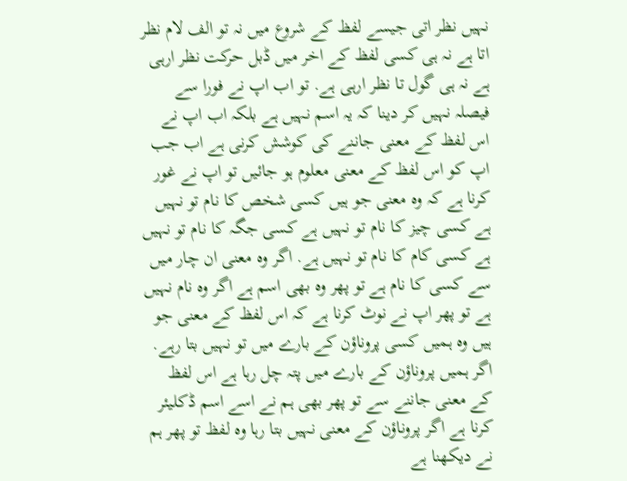نہیں نظر اتی جیسے لفظ کے شروع میں نہ تو الف لام نظر اتا ہے نہ ہی کسی لفظ کے اخر میں ڈبل حرکت نظر ارہی ہے نہ ہی گول تا نظر ارہی ہے. تو اب اپ نے فورا سے فیصلہ نہیں کر دینا کہ یہ اسم نہیں ہے بلکہ اب اپ نے اس لفظ کے معنی جاننے کی کوشش کرنی ہے اب جب اپ کو اس لفظ کے معنی معلوم ہو جائیں تو اپ نے غور کرنا ہے کہ وہ معنی جو ہیں کسی شخص کا نام تو نہیں ہے کسی چیز کا نام تو نہیں ہے کسی جگہ کا نام تو نہیں ہے کسی کام کا نام تو نہیں ہے. اگر وہ معنی ان چار میں سے کسی کا نام ہے تو پھر وہ بھی اسم ہے اگر وہ نام نہیں ہے تو پھر اپ نے نوٹ کرنا ہے کہ اس لفظ کے معنی جو ہیں وہ ہمیں کسی پروناؤن کے بارے میں تو نہیں بتا رہے. اگر ہمیں پروناؤن کے بارے میں پتہ چل رہا ہے اس لفظ کے معنی جاننے سے تو پھر بھی ہم نے اسے اسم ڈکلیئر کرنا ہے اگر پروناؤن کے معنی نہیں بتا رہا وہ لفظ تو پھر ہم نے دیکھنا ہے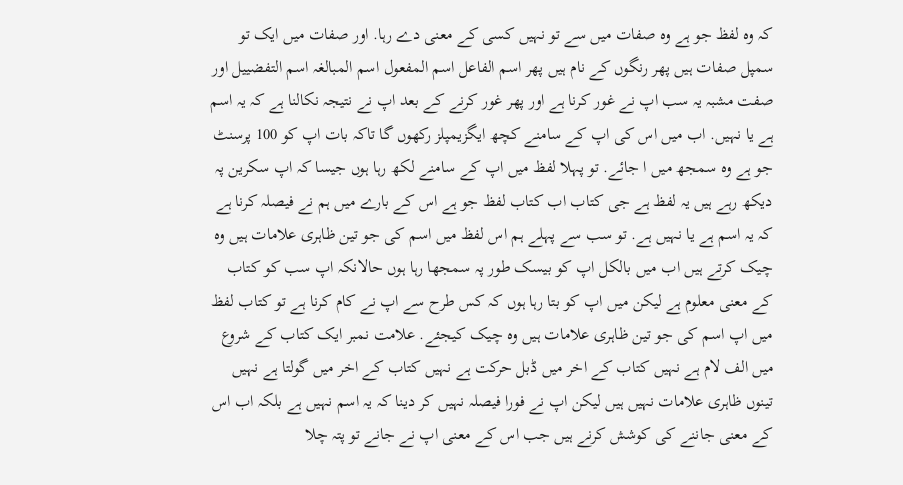کہ وہ لفظ جو ہے وہ صفات میں سے تو نہیں کسی کے معنی دے رہا. اور صفات میں ایک تو سمپل صفات ہیں پھر رنگوں کے نام ہیں پھر اسم الفاعل اسم المفعول اسم المبالغہ اسم التفضییل اور صفت مشبہ یہ سب اپ نے غور کرنا ہے اور پھر غور کرنے کے بعد اپ نے نتیجہ نکالنا ہے کہ یہ اسم ہے یا نہیں. اب میں اس کی اپ کے سامنے کچھ ایگزیمپلز رکھوں گا تاکہ بات اپ کو 100 پرسنٹ جو ہے وہ سمجھ میں ا جائے. تو پہلا لفظ میں اپ کے سامنے لکھ رہا ہوں جیسا کہ اپ سکرین پہ دیکھ رہے ہیں یہ لفظ ہے جی کتاب اب کتاب لفظ جو ہے اس کے بارے میں ہم نے فیصلہ کرنا ہے کہ یہ اسم ہے یا نہیں ہے. تو سب سے پہلے ہم اس لفظ میں اسم کی جو تین ظاہری علامات ہیں وہ چیک کرتے ہیں اب میں بالکل اپ کو بیسک طور پہ سمجھا رہا ہوں حالانکہ اپ سب کو کتاب کے معنی معلوم ہے لیکن میں اپ کو بتا رہا ہوں کہ کس طرح سے اپ نے کام کرنا ہے تو کتاب لفظ میں اپ اسم کی جو تین ظاہری علامات ہیں وہ چیک کیجئے. علامت نمبر ایک کتاب کے شروع میں الف لام ہے نہیں کتاب کے اخر میں ڈبل حرکت ہے نہیں کتاب کے اخر میں گولتا ہے نہیں تینوں ظاہری علامات نہیں ہیں لیکن اپ نے فورا فیصلہ نہیں کر دینا کہ یہ اسم نہیں ہے بلکہ اب اس کے معنی جاننے کی کوشش کرنے ہیں جب اس کے معنی اپ نے جانے تو پتہ چلا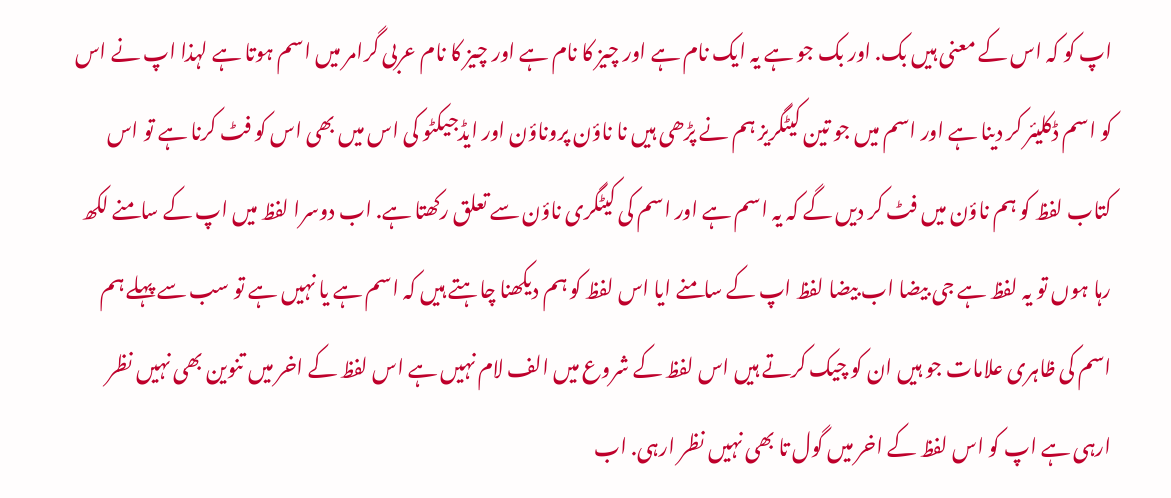اپ کو کہ اس کے معنی ہیں بک. اور بک جو ہے یہ ایک نام ہے اور چیز کا نام ہے اور چیز کا نام عربی گرامر میں اسم ہوتا ہے لہذا اپ نے اس کو اسم ڈکلیئر کر دینا ہے اور اسم میں جو تین کیٹگریز ہم نے پڑھی ہیں نا ناؤن پروناؤن اور ایڈجیکٹو کی اس میں بھی اس کو فٹ کرنا ہے تو اس کتاب لفظ کو ہم ناؤن میں فٹ کر دیں گے کہ یہ اسم ہے اور اسم کی کیٹگری ناؤن سے تعلق رکھتا ہے. اب دوسرا لفظ میں اپ کے سامنے لکھ رہا ہوں تو یہ لفظ ہے جی بیضا اب بیضا لفظ اپ کے سامنے ایا اس لفظ کو ہم دیکھنا چاہتے ہیں کہ اسم ہے یا نہیں ہے تو سب سے پہلے ہم اسم کی ظاہری علامات جو ہیں ان کو چیک کرتے ہیں اس لفظ کے شروع میں الف لام نہیں ہے اس لفظ کے اخر میں تنوین بھی نہیں نظر ارہی ہے اپ کو اس لفظ کے اخر میں گول تا بھی نہیں نظر ارہی. اب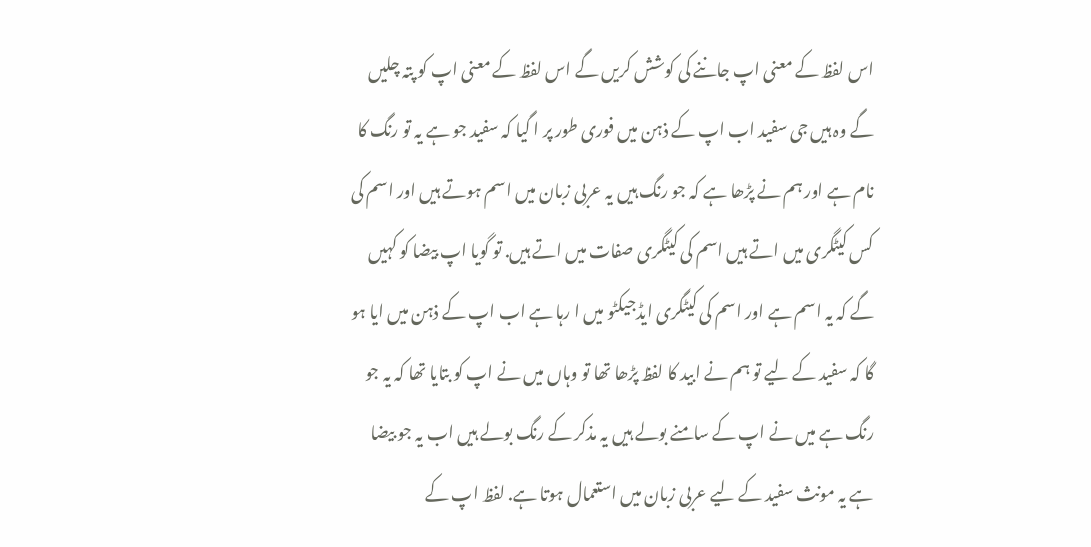اس لفظ کے معنی اپ جاننے کی کوشش کریں گے اس لفظ کے معنی اپ کو پتہ چلیں گے وہ ہیں جی سفید اب اپ کے ذہن میں فوری طور پر ا گیا کہ سفید جو ہے یہ تو رنگ کا نام ہے اور ہم نے پڑھا ہے کہ جو رنگ ہیں یہ عربی زبان میں اسم ہوتے ہیں اور اسم کی کس کیٹگری میں اتے ہیں اسم کی کیٹگری صفات میں اتے ہیں. تو گویا اپ بیضا کو کہیں گے کہ یہ اسم ہے اور اسم کی کیٹگری ایڈجیکٹو میں ا رہا ہے اب اپ کے ذہن میں ایا ہو گا کہ سفید کے لیے تو ہم نے ابید کا لفظ پڑھا تھا تو وہاں میں نے اپ کو بتایا تھا کہ یہ جو رنگ ہے میں نے اپ کے سامنے بولے ہیں یہ مذکر کے رنگ بولے ہیں اب یہ جو بیضا ہے یہ مونث سفید کے لیے عربی زبان میں استعمال ہوتا ہے. لفظ اپ کے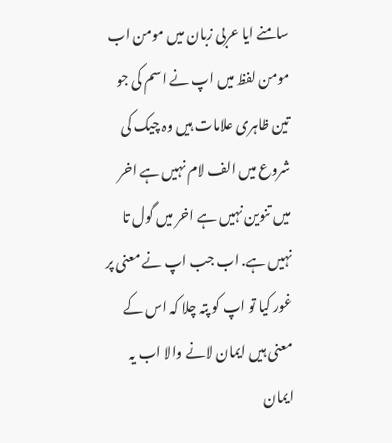سامنے ایا عربی زبان میں مومن اب مومن لفظ میں اپ نے اسم کی جو تین ظاہری علامات ہیں وہ چیک کی شروع میں الف لام نہیں ہے اخر میں تنوین نہیں ہے اخر میں گول تا نہیں ہے. اب جب اپ نے معنی پر غور کیا تو اپ کو پتہ چلا کہ اس کے معنی ہیں ایمان لانے والا اب یہ ایمان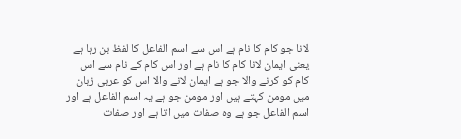لانا جو کام کا نام ہے اس سے اسم الفاعل کا لفظ بن رہا ہے یعنی ایمان لانا کام کا نام ہے اور اس کام کے نام سے اس کام کو کرنے والا جو ہے ایمان لانے والا اس کو عربی زبان میں مومن کہتے ہیں اور مومن جو ہے یہ اسم الفاعل ہے اور اسم الفاعل جو ہے وہ صفات میں اتا ہے اور صفات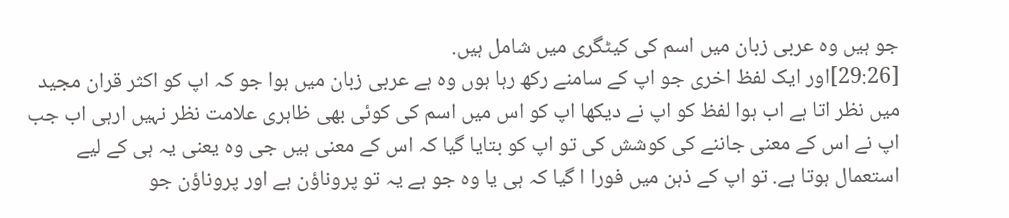جو ہیں وہ عربی زبان میں اسم کی کیٹگری میں شامل ہیں.
[29:26]اور ایک لفظ اخری جو اپ کے سامنے رکھ رہا ہوں وہ ہے عربی زبان میں ہوا جو کہ اپ کو اکثر قران مجید میں نظر اتا ہے اب ہوا لفظ کو اپ نے دیکھا اپ کو اس میں اسم کی کوئی بھی ظاہری علامت نظر نہیں ارہی اب جب اپ نے اس کے معنی جاننے کی کوشش کی تو اپ کو بتایا گیا کہ اس کے معنی ہیں جی وہ یعنی یہ ہی کے لیے استعمال ہوتا ہے. تو اپ کے ذہن میں فورا ا گیا کہ ہی یا وہ جو ہے یہ تو پروناؤن ہے اور پروناؤن جو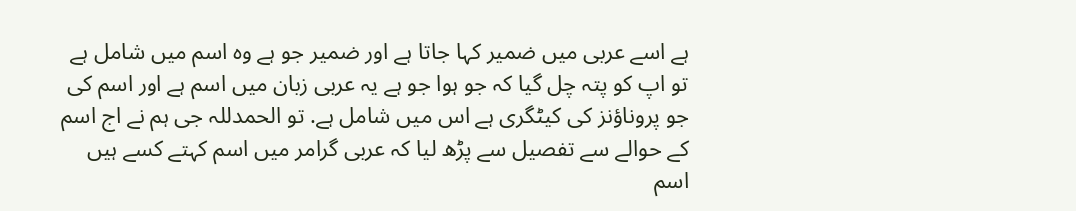ہے اسے عربی میں ضمیر کہا جاتا ہے اور ضمیر جو ہے وہ اسم میں شامل ہے تو اپ کو پتہ چل گیا کہ جو ہوا جو ہے یہ عربی زبان میں اسم ہے اور اسم کی جو پروناؤنز کی کیٹگری ہے اس میں شامل ہے. تو الحمدللہ جی ہم نے اج اسم کے حوالے سے تفصیل سے پڑھ لیا کہ عربی گرامر میں اسم کہتے کسے ہیں اسم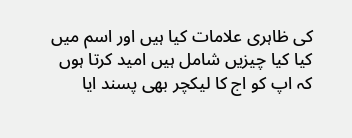کی ظاہری علامات کیا ہیں اور اسم میں کیا کیا چیزیں شامل ہیں امید کرتا ہوں کہ اپ کو اج کا لیکچر بھی پسند ایا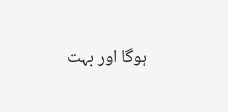ہوگا اور بہت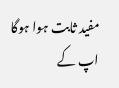مفید ثابت ہوا ہوگا اپ کے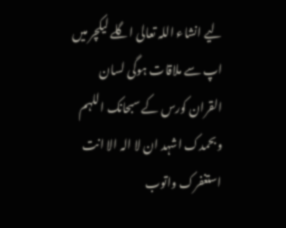لیے انشاء اللہ تعالی اگلے لیکچر میں اپ سے ملاقات ہوگی لسان القران کورس کے سبحانک اللہم وبحمدک اشہد ان لا الہ الا انت استغفرک واتوب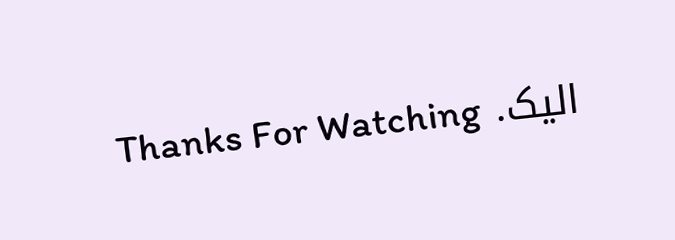الیک. Thanks For Watching